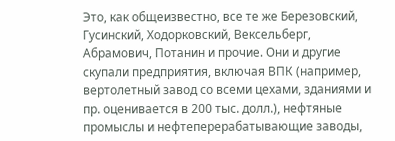Это, как общеизвестно, все те же Березовский, Гусинский, Ходорковский, Вексельберг, Абрамович, Потанин и прочие. Они и другие скупали предприятия, включая ВПК (например, вертолетный завод со всеми цехами, зданиями и пр. оценивается в 200 тыс. долл.), нефтяные промыслы и нефтеперерабатывающие заводы,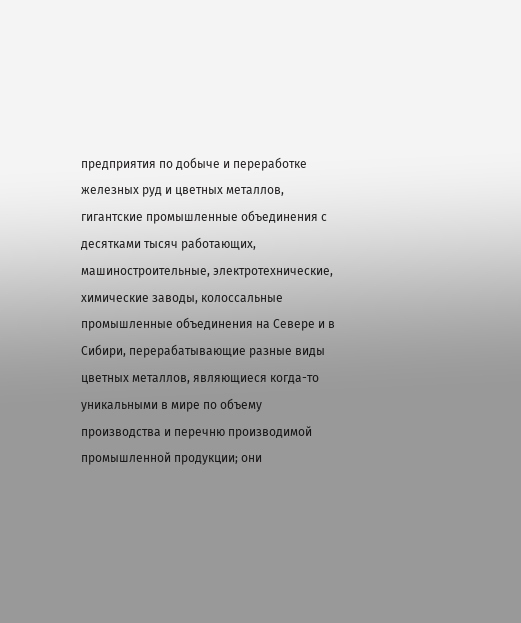предприятия по добыче и переработке железных руд и цветных металлов, гигантские промышленные объединения с десятками тысяч работающих, машиностроительные, электротехнические, химические заводы, колоссальные промышленные объединения на Севере и в Сибири, перерабатывающие разные виды цветных металлов, являющиеся когда-то уникальными в мире по объему производства и перечню производимой промышленной продукции; они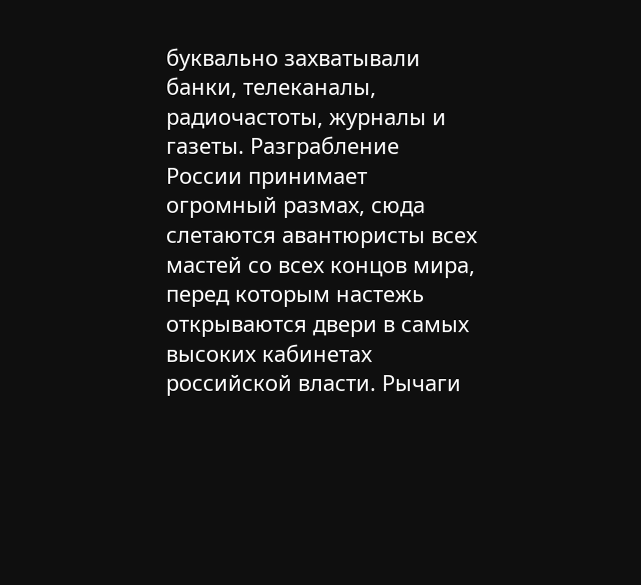буквально захватывали банки, телеканалы, радиочастоты, журналы и газеты. Разграбление России принимает огромный размах, сюда слетаются авантюристы всех мастей со всех концов мира, перед которым настежь открываются двери в самых высоких кабинетах российской власти. Рычаги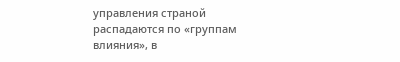управления страной распадаются по «группам влияния», в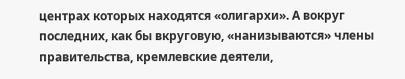центрах которых находятся «олигархи». А вокруг последних, как бы вкруговую, «нанизываются» члены правительства, кремлевские деятели,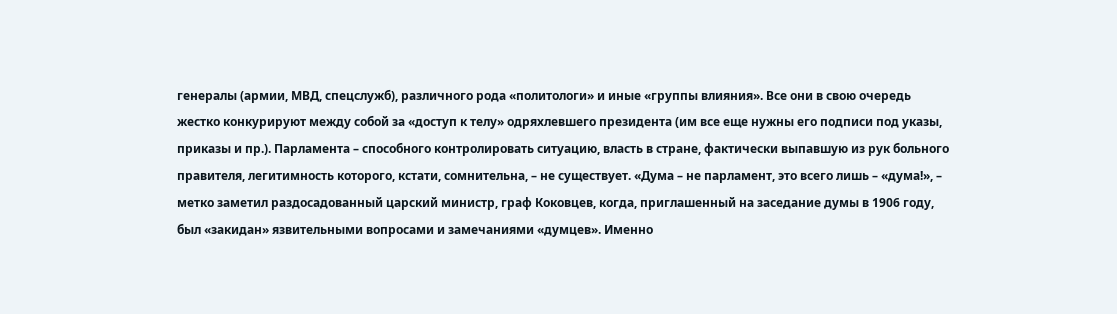генералы (армии, МВД, спецслужб), различного рода «политологи» и иные «группы влияния». Все они в свою очередь жестко конкурируют между собой за «доступ к телу» одряхлевшего президента (им все еще нужны его подписи под указы, приказы и пр.). Парламента – способного контролировать ситуацию, власть в стране, фактически выпавшую из рук больного правителя, легитимность которого, кстати, сомнительна, – не существует. «Дума – не парламент, это всего лишь – «дума!», – метко заметил раздосадованный царский министр, граф Коковцев, когда, приглашенный на заседание думы в 1906 году, был «закидан» язвительными вопросами и замечаниями «думцев». Именно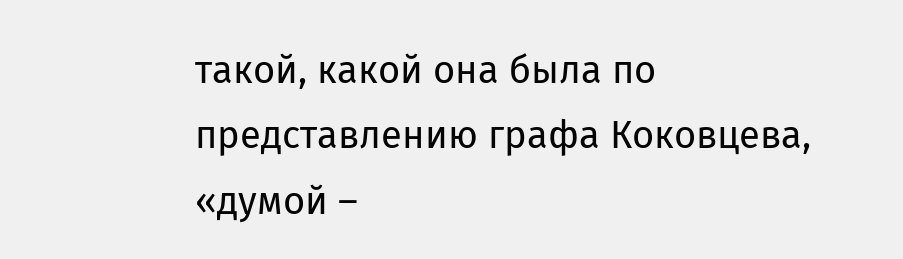такой, какой она была по представлению графа Коковцева, «думой –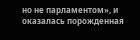но не парламентом», и оказалась порожденная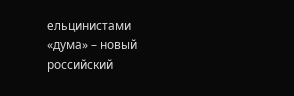ельцинистами «дума» – новый российский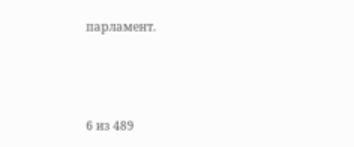парламент.



6 из 489